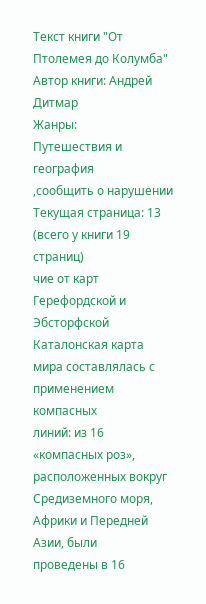Текст книги "От Птолемея до Колумба"
Автор книги: Андрей Дитмар
Жанры:
Путешествия и география
,сообщить о нарушении
Текущая страница: 13 (всего у книги 19 страниц)
чие от карт Герефордской и Эбсторфской Каталонская карта мира составлялась с применением компасных
линий: из 16 «компасных роз», расположенных вокруг Средиземного моря, Африки и Передней Азии, были
проведены в 16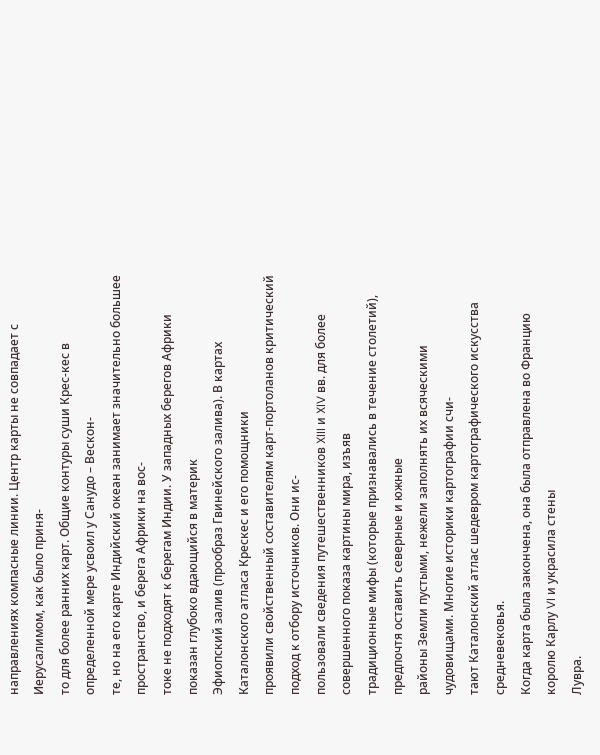направлениях компасные линии. Центр карты не совпадает с Иерусалимом, как было приня-
то для более ранних карт. Общие контуры суши Крес-кес в определенной мере усвоил у Санудо – Вескон-
те, но на его карте Индийский океан занимает значительно большее пространство, и берега Африки на вос-
токе не подходят к берегам Индии. У западных берегов Африки показан глубоко вдающийся в материк
Эфиопский залив (прообраз Гвинейского залива). В картах Каталонского атласа Крескес и его помощники
проявили свойственный составителям карт-портоланов критический подход к отбору источников. Они ис-
пользовали сведения путешественников XIII и XIV вв. для более совершенного показа картины мира, изъяв
традиционные мифы (которые признавались в течение столетий), предпочтя оставить северные и южные
районы Земли пустыми, нежели заполнять их всяческими чудовищами. Многие историки картографии счи-
тают Каталонский атлас шедевром картографического искусства средневековья.
Когда карта была закончена, она была отправлена во Францию королю Карлу VI и украсила стены
Лувра.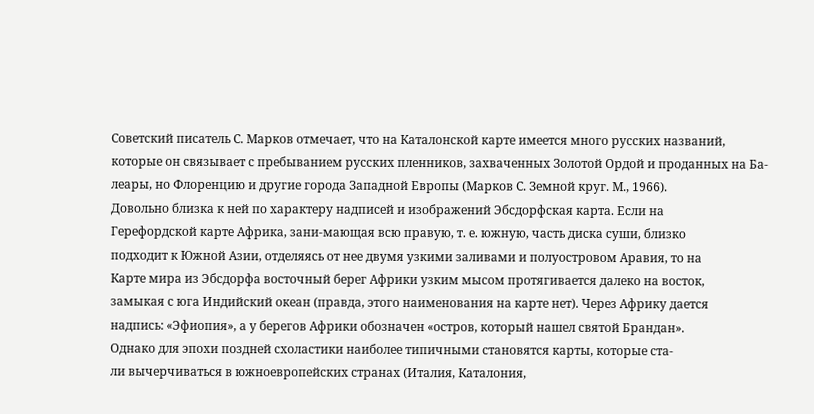Советский писатель С. Марков отмечает, что на Каталонской карте имеется много русских названий,
которые он связывает с пребыванием русских пленников, захваченных Золотой Ордой и проданных на Ба-
леары, но Флоренцию и другие города Западной Европы (Марков С. Земной круг. М., 1966).
Довольно близка к ней по характеру надписей и изображений Эбсдорфская карта. Если на
Герефордской карте Африка, зани-мающая всю правую, т. е. южную, часть диска суши, близко
подходит к Южной Азии, отделяясь от нее двумя узкими заливами и полуостровом Аравия, то на
Карте мира из Эбсдорфа восточный берег Африки узким мысом протягивается далеко на восток,
замыкая с юга Индийский океан (правда, этого наименования на карте нет). Через Африку дается
надпись: «Эфиопия», а у берегов Африки обозначен «остров, который нашел святой Брандан».
Однако для эпохи поздней схоластики наиболее типичными становятся карты, которые ста-
ли вычерчиваться в южноевропейских странах (Италия, Каталония,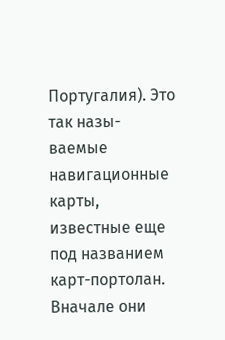Португалия). Это так назы-
ваемые навигационные карты, известные еще под названием карт-портолан. Вначале они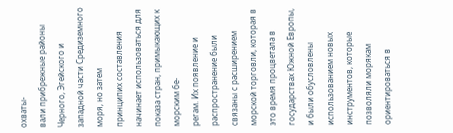охваты-
вали прибрежные районы Черного, Эгейского и западной части Средиземного моря, но затем
принципих составления начинает использоваться для показа стран, примыкающих к морским бе-
регам. Их появление и распространение были связаны с расширением морской торговли, которая в
это время процветала в государствах Южной Европы, и были обусловлены использованием новых
инструментов, которые позволяли морякам ориентироваться в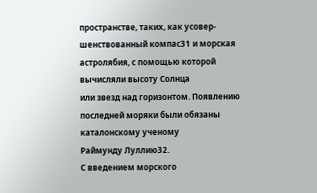пространстве, таких, как усовер-
шенствованный компас31 и морская астролябия, с помощью которой вычисляли высоту Солнца
или звезд над горизонтом. Появлению последней моряки были обязаны каталонскому ученому
Раймунду Луллию32.
С введением морского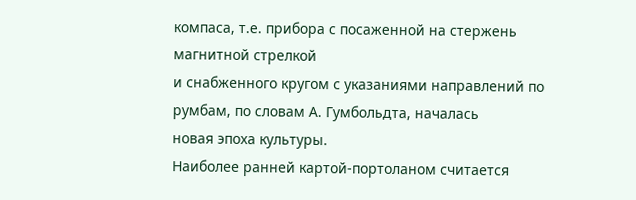компаса, т.е. прибора с посаженной на стержень магнитной стрелкой
и снабженного кругом с указаниями направлений по румбам, по словам А. Гумбольдта, началась
новая эпоха культуры.
Наиболее ранней картой-портоланом считается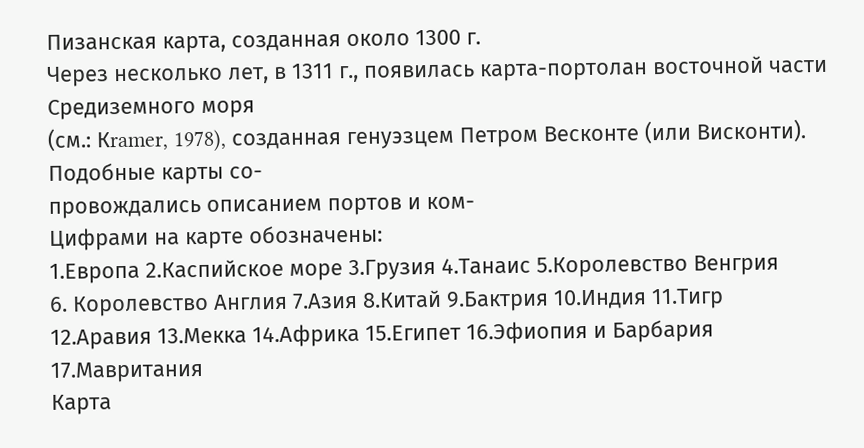Пизанская карта, созданная около 1300 г.
Через несколько лет, в 1311 г., появилась карта-портолан восточной части Средиземного моря
(см.: Кramer, 1978), созданная генуэзцем Петром Весконте (или Висконти). Подобные карты со-
провождались описанием портов и ком-
Цифрами на карте обозначены:
1.Европа 2.Каспийское море 3.Грузия 4.Танаис 5.Королевство Венгрия
6. Королевство Англия 7.Азия 8.Китай 9.Бактрия 10.Индия 11.Тигр
12.Аравия 13.Мекка 14.Африка 15.Египет 16.Эфиопия и Барбария
17.Мавритания
Карта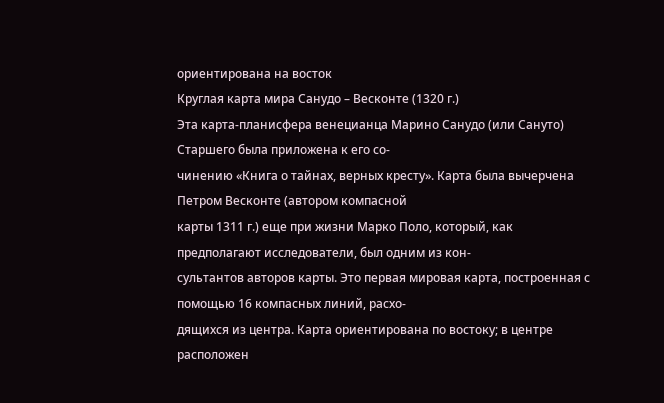ориентирована на восток
Круглая карта мира Санудо – Весконте (1320 г.)
Эта карта-планисфера венецианца Марино Санудо (или Сануто) Старшего была приложена к его со-
чинению «Книга о тайнах, верных кресту». Карта была вычерчена Петром Весконте (автором компасной
карты 1311 г.) еще при жизни Марко Поло, который, как предполагают исследователи, был одним из кон-
сультантов авторов карты. Это первая мировая карта, построенная с помощью 16 компасных линий, расхо-
дящихся из центра. Карта ориентирована по востоку; в центре расположен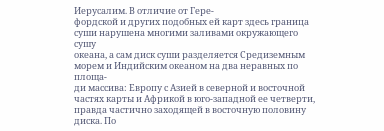Иерусалим. В отличие от Гере-
фордской и других подобных ей карт здесь граница суши нарушена многими заливами окружающего сушу
океана, а сам диск суши разделяется Средиземным морем и Индийским океаном на два неравных по площа-
ди массива: Европу с Азией в северной и восточной частях карты и Африкой в юго-западной ее четверти,
правда частично заходящей в восточную половину диска. По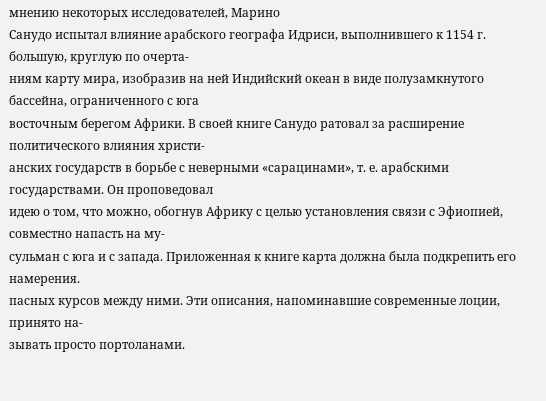мнению некоторых исследователей, Марино
Санудо испытал влияние арабского географа Идриси, выполнившего к 1154 г. большую, круглую по очерта-
ниям карту мира, изобразив на ней Индийский океан в виде полузамкнутого бассейна, ограниченного с юга
восточным берегом Африки. В своей книге Санудо ратовал за расширение политического влияния христи-
анских государств в борьбе с неверными «сарацинами», т. е. арабскими государствами. Он проповедовал
идею о том, что можно, обогнув Африку с целью установления связи с Эфиопией, совместно напасть на му-
сульман с юга и с запада. Приложенная к книге карта должна была подкрепить его намерения.
пасных курсов между ними. Эти описания, напоминавшие современные лоции, принято на-
зывать просто портоланами.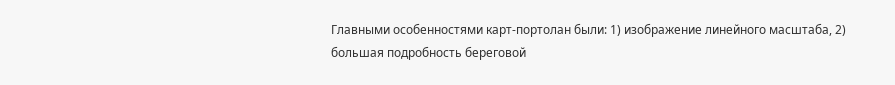Главными особенностями карт-портолан были: 1) изображение линейного масштаба, 2)
большая подробность береговой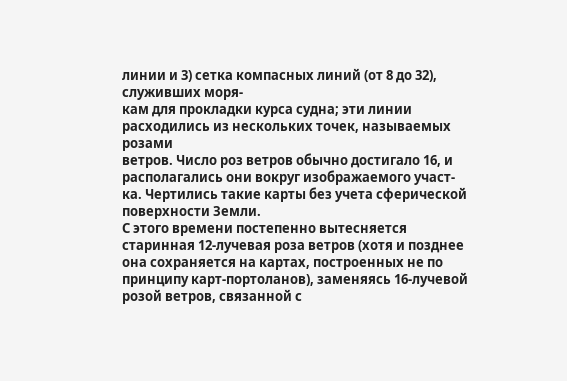линии и 3) сетка компасных линий (от 8 до 32), служивших моря-
кам для прокладки курса судна; эти линии расходились из нескольких точек, называемых розами
ветров. Число роз ветров обычно достигало 16, и располагались они вокруг изображаемого участ-
ка. Чертились такие карты без учета сферической поверхности Земли.
С этого времени постепенно вытесняется старинная 12-лучевая роза ветров (хотя и позднее
она сохраняется на картах, построенных не по принципу карт-портоланов), заменяясь 16-лучевой
розой ветров, связанной с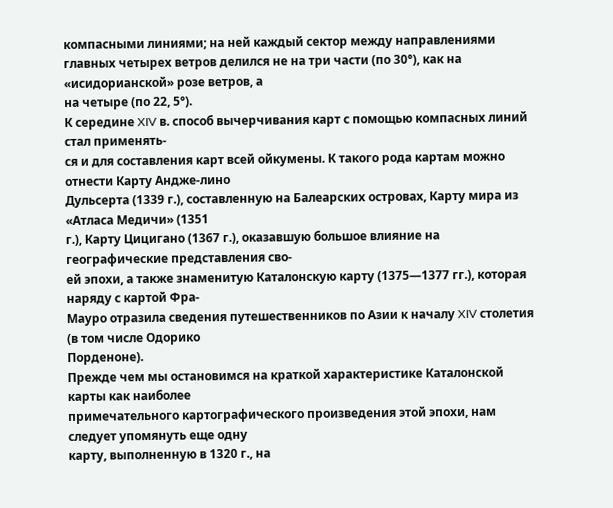компасными линиями; на ней каждый сектор между направлениями
главных четырех ветров делился не на три части (по 30°), как на «исидорианской» розе ветров, а
на четыре (по 22, 5°).
К середине XIV в. способ вычерчивания карт с помощью компасных линий стал применять-
ся и для составления карт всей ойкумены. К такого рода картам можно отнести Карту Андже-лино
Дульсерта (1339 г.), составленную на Балеарских островах, Карту мира из «Атласа Медичи» (1351
г.), Карту Цицигано (1367 г.), оказавшую большое влияние на географические представления сво-
ей эпохи, а также знаменитую Каталонскую карту (1375—1377 гг.), которая наряду с картой Фра-
Мауро отразила сведения путешественников по Азии к началу XIV столетия (в том числе Одорико
Порденоне).
Прежде чем мы остановимся на краткой характеристике Каталонской карты как наиболее
примечательного картографического произведения этой эпохи, нам следует упомянуть еще одну
карту, выполненную в 1320 г., на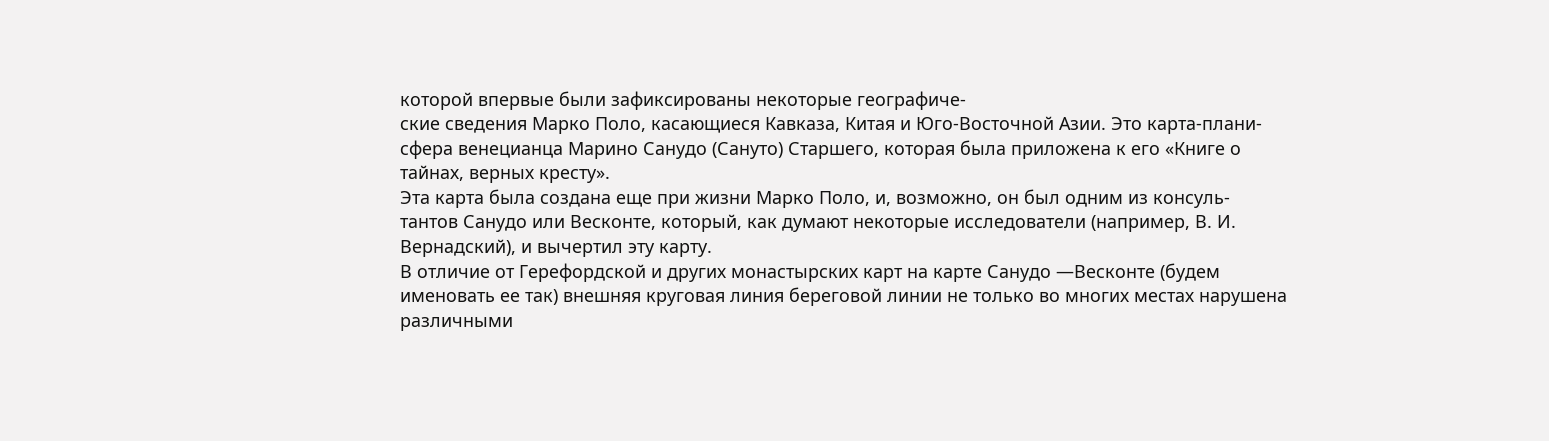которой впервые были зафиксированы некоторые географиче-
ские сведения Марко Поло, касающиеся Кавказа, Китая и Юго-Восточной Азии. Это карта-плани-
сфера венецианца Марино Санудо (Сануто) Старшего, которая была приложена к его «Книге о
тайнах, верных кресту».
Эта карта была создана еще при жизни Марко Поло, и, возможно, он был одним из консуль-
тантов Санудо или Весконте, который, как думают некоторые исследователи (например, В. И.
Вернадский), и вычертил эту карту.
В отличие от Герефордской и других монастырских карт на карте Санудо —Весконте (будем
именовать ее так) внешняя круговая линия береговой линии не только во многих местах нарушена
различными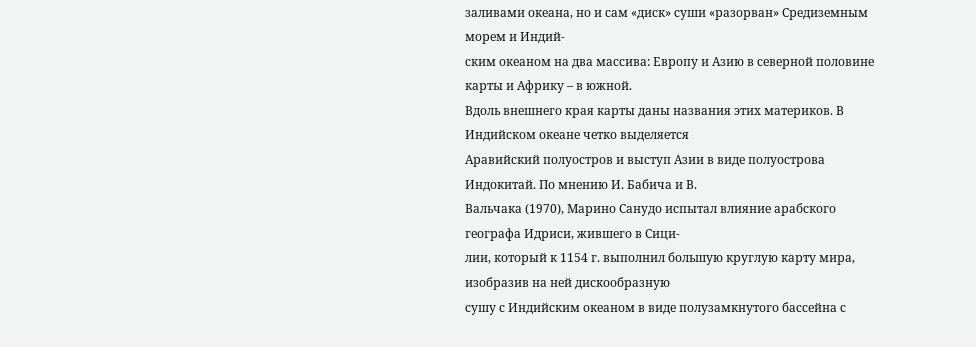заливами океана, но и сам «диск» суши «разорван» Средиземным морем и Индий-
ским океаном на два массива: Европу и Азию в северной половине карты и Африку – в южной.
Вдоль внешнего края карты даны названия этих материков. В Индийском океане четко выделяется
Аравийский полуостров и выступ Азии в виде полуострова Индокитай. По мнению И. Бабича и В.
Вальчака (1970), Марино Санудо испытал влияние арабского географа Идриси, жившего в Сици-
лии, который к 1154 г. выполнил большую круглую карту мира, изобразив на ней дискообразную
сушу с Индийским океаном в виде полузамкнутого бассейна с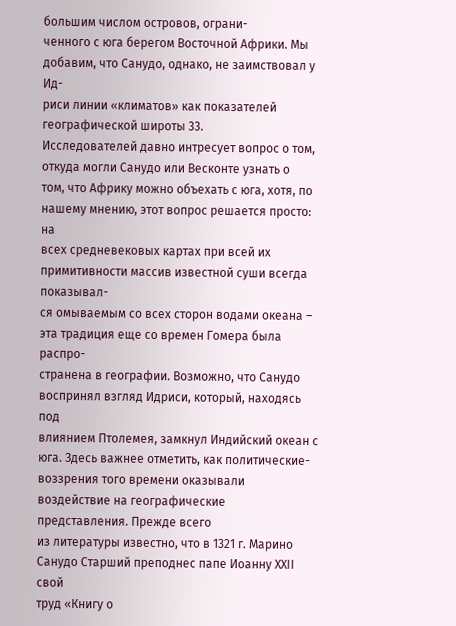большим числом островов, ограни-
ченного с юга берегом Восточной Африки. Мы добавим, что Санудо, однако, не заимствовал у Ид-
риси линии «климатов» как показателей географической широты 33.
Исследователей давно интресует вопрос о том, откуда могли Санудо или Весконте узнать о
том, что Африку можно объехать с юга, хотя, по нашему мнению, этот вопрос решается просто: на
всех средневековых картах при всей их примитивности массив известной суши всегда показывал-
ся омываемым со всех сторон водами океана – эта традиция еще со времен Гомера была распро-
странена в географии. Возможно, что Санудо воспринял взгляд Идриси, который, находясь под
влиянием Птолемея, замкнул Индийский океан с юга. Здесь важнее отметить, как политические-
воззрения того времени оказывали воздействие на географические представления. Прежде всего
из литературы известно, что в 1321 г. Марино Санудо Старший преподнес папе Иоанну XXII свой
труд «Книгу о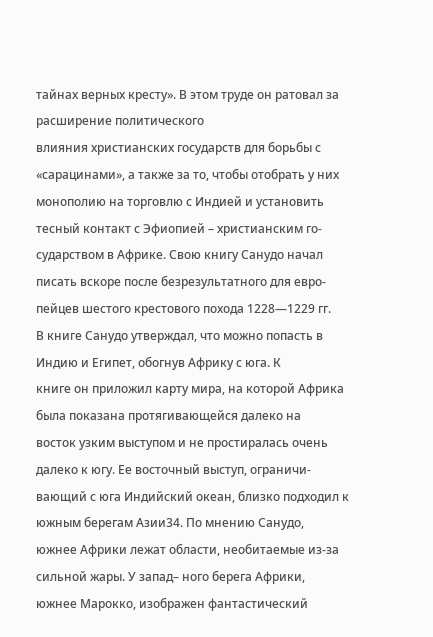тайнах верных кресту». В этом труде он ратовал за расширение политического
влияния христианских государств для борьбы с «сарацинами», а также за то, чтобы отобрать у них
монополию на торговлю с Индией и установить тесный контакт с Эфиопией – христианским го-
сударством в Африке. Свою книгу Санудо начал писать вскоре после безрезультатного для евро-
пейцев шестого крестового похода 1228—1229 гг.
В книге Санудо утверждал, что можно попасть в Индию и Египет, обогнув Африку с юга. К
книге он приложил карту мира, на которой Африка была показана протягивающейся далеко на
восток узким выступом и не простиралась очень далеко к югу. Ее восточный выступ, ограничи-
вающий с юга Индийский океан, близко подходил к южным берегам Азии34. По мнению Санудо,
южнее Африки лежат области, необитаемые из-за сильной жары. У запад– ного берега Африки,
южнее Марокко, изображен фантастический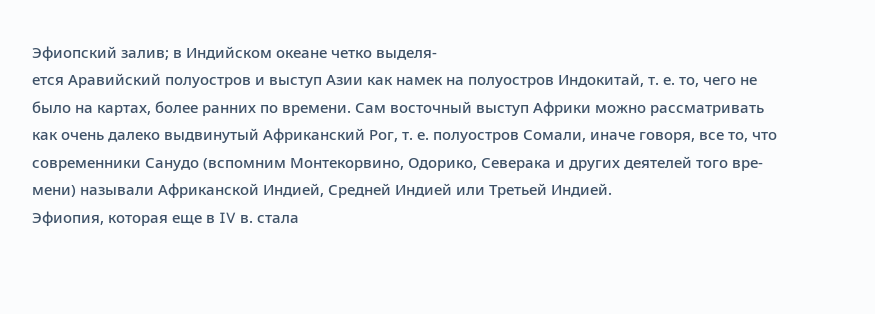Эфиопский залив; в Индийском океане четко выделя-
ется Аравийский полуостров и выступ Азии как намек на полуостров Индокитай, т. е. то, чего не
было на картах, более ранних по времени. Сам восточный выступ Африки можно рассматривать
как очень далеко выдвинутый Африканский Рог, т. е. полуостров Сомали, иначе говоря, все то, что
современники Санудо (вспомним Монтекорвино, Одорико, Северака и других деятелей того вре-
мени) называли Африканской Индией, Средней Индией или Третьей Индией.
Эфиопия, которая еще в IV в. стала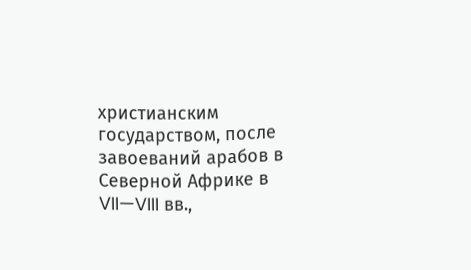христианским государством, после завоеваний арабов в
Северной Африке в VII—VIII вв.,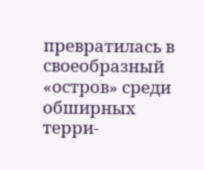превратилась в своеобразный «остров» среди обширных терри-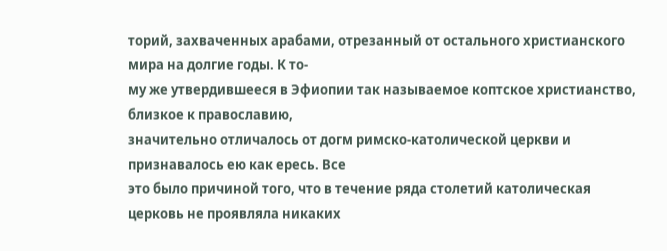торий, захваченных арабами, отрезанный от остального христианского мира на долгие годы. К то-
му же утвердившееся в Эфиопии так называемое коптское христианство, близкое к православию,
значительно отличалось от догм римско-католической церкви и признавалось ею как ересь. Все
это было причиной того, что в течение ряда столетий католическая церковь не проявляла никаких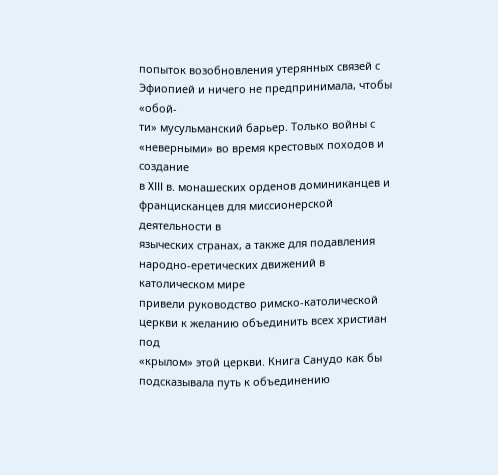попыток возобновления утерянных связей с Эфиопией и ничего не предпринимала, чтобы «обой-
ти» мусульманский барьер. Только войны с «неверными» во время крестовых походов и создание
в XIII в. монашеских орденов доминиканцев и францисканцев для миссионерской деятельности в
языческих странах, а также для подавления народно-еретических движений в католическом мире
привели руководство римско-католической церкви к желанию объединить всех христиан под
«крылом» этой церкви. Книга Санудо как бы подсказывала путь к объединению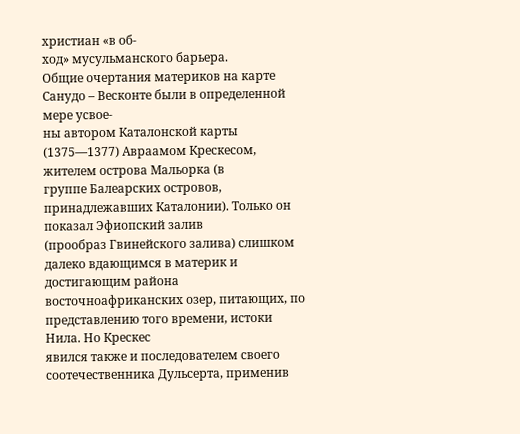христиан «в об-
ход» мусульманского барьера.
Общие очертания материков на карте Санудо – Весконте были в определенной мере усвое-
ны автором Каталонской карты (1375—1377) Авраамом Крескесом, жителем острова Мальорка (в
группе Балеарских островов, принадлежавших Каталонии). Только он показал Эфиопский залив
(прообраз Гвинейского залива) слишком далеко вдающимся в материк и достигающим района
восточноафриканских озер, питающих, по представлению того времени, истоки Нила. Но Крескес
явился также и последователем своего соотечественника Дульсерта, применив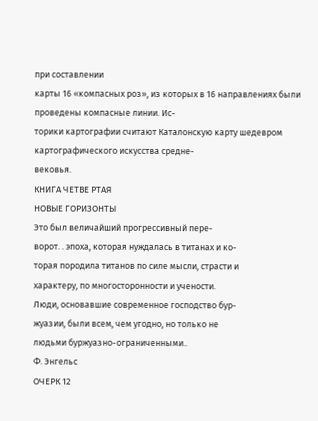при составлении
карты 16 «компасных роз», из которых в 16 направлениях были проведены компасные линии. Ис-
торики картографии считают Каталонскую карту шедевром картографического искусства средне-
вековья.
КНИГА ЧЕТВЕ РТАЯ
НОВЫЕ ГОРИЗОНТЫ
Это был величайший прогрессивный пере-
ворот. . эпоха, которая нуждалась в титанах и ко-
торая породила титанов по силе мысли, страсти и
характеру, по многосторонности и учености.
Люди, основавшие современное господство бур-
жуазии, были всем, чем угодно, но только не
людьми буржуазно-ограниченными..
Ф. Энгельс
ОЧЕРК 12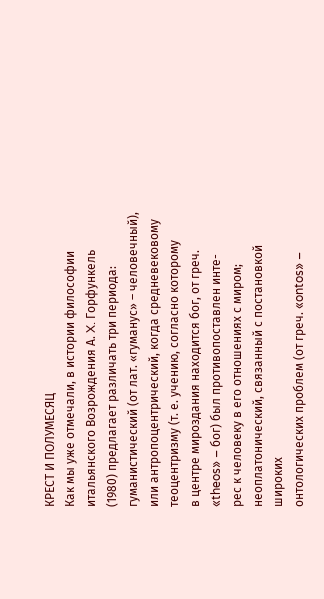КРЕСТ И ПОЛУМЕСЯЦ
Как мы уже отмечали, в истории философии итальянского Возрождения А. X. Горфункель
(1980) предлагает различать три периода: гуманистический (от лат. «гуманус» – человечный),
или антропоцентрический, когда средневековому теоцентризму (т. е. учению, согласно которому
в центре мироздания находится бог, от греч. «theos» – бог) был противопоставлен инте-
рес к человеку в его отношениях с миром; неоплатонический, связанный с постановкой широких
онтологических проблем (от греч. «ontos» –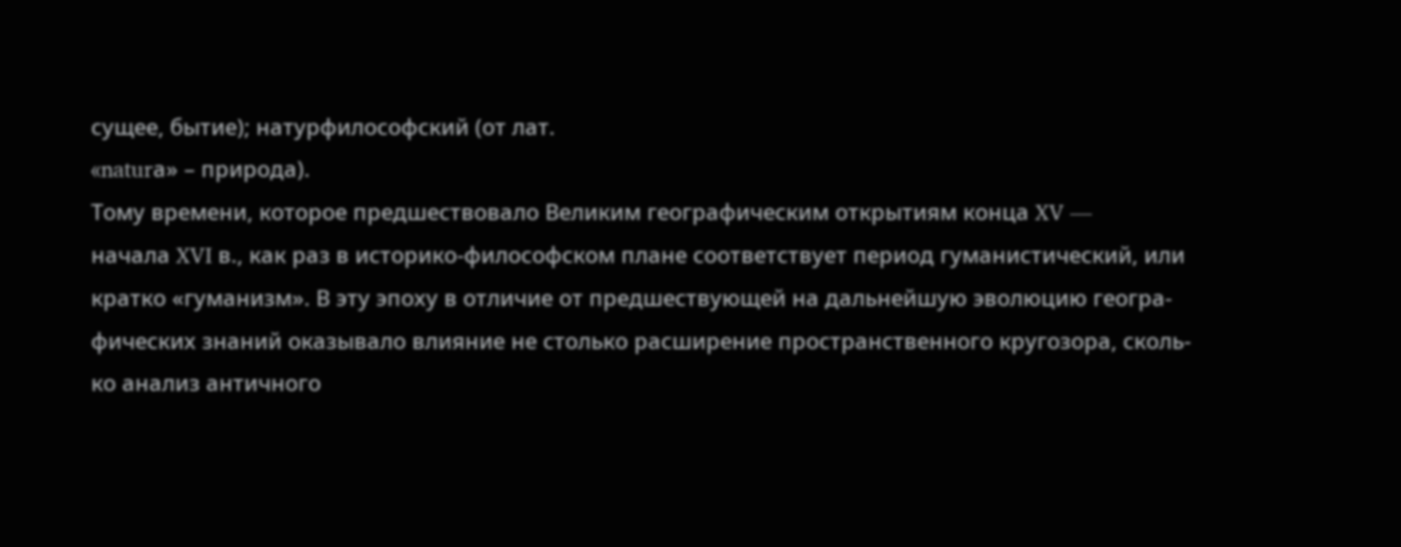сущее, бытие); натурфилософский (от лат.
«naturа» – природа).
Тому времени, которое предшествовало Великим географическим открытиям конца XV —
начала XVI в., как раз в историко-философском плане соответствует период гуманистический, или
кратко «гуманизм». В эту эпоху в отличие от предшествующей на дальнейшую эволюцию геогра-
фических знаний оказывало влияние не столько расширение пространственного кругозора, сколь-
ко анализ античного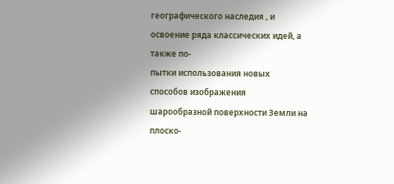географического наследия , и освоение ряда классических идей, а также по-
пытки использования новых способов изображения шарообразной поверхности Земли на плоско-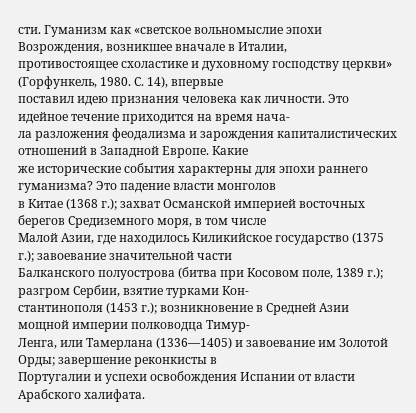сти. Гуманизм как «светское вольномыслие эпохи Возрождения, возникшее вначале в Италии,
противостоящее схоластике и духовному господству церкви» (Горфункель, 1980. С. 14), впервые
поставил идею признания человека как личности. Это идейное течение приходится на время нача-
ла разложения феодализма и зарождения капиталистических отношений в Западной Европе. Какие
же исторические события характерны для эпохи раннего гуманизма? Это падение власти монголов
в Китае (1368 г.); захват Османской империей восточных берегов Средиземного моря, в том числе
Малой Азии, где находилось Киликийское государство (1375 г.); завоевание значительной части
Балканского полуострова (битва при Косовом поле, 1389 г.); разгром Сербии, взятие турками Кон-
стантинополя (1453 г.); возникновение в Средней Азии мощной империи полководца Тимур-
Ленга, или Тамерлана (1336—1405) и завоевание им Золотой Орды; завершение реконкисты в
Португалии и успехи освобождения Испании от власти Арабского халифата.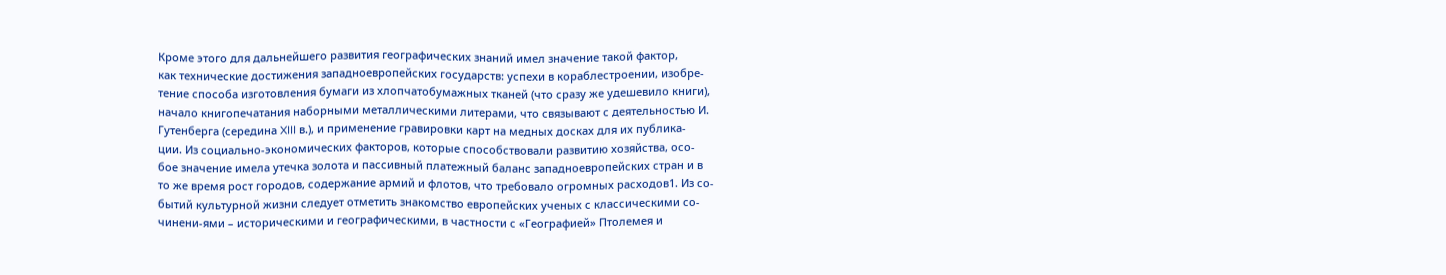Кроме этого для дальнейшего развития географических знаний имел значение такой фактор,
как технические достижения западноевропейских государств: успехи в кораблестроении, изобре-
тение способа изготовления бумаги из хлопчатобумажных тканей (что сразу же удешевило книги),
начало книгопечатания наборными металлическими литерами, что связывают с деятельностью И.
Гутенберга (середина XIII в.), и применение гравировки карт на медных досках для их публика-
ции. Из социально-экономических факторов, которые способствовали развитию хозяйства, осо-
бое значение имела утечка золота и пассивный платежный баланс западноевропейских стран и в
то же время рост городов, содержание армий и флотов, что требовало огромных расходов1. Из со-
бытий культурной жизни следует отметить знакомство европейских ученых с классическими со-
чинени-ями – историческими и географическими, в частности с «Географией» Птолемея и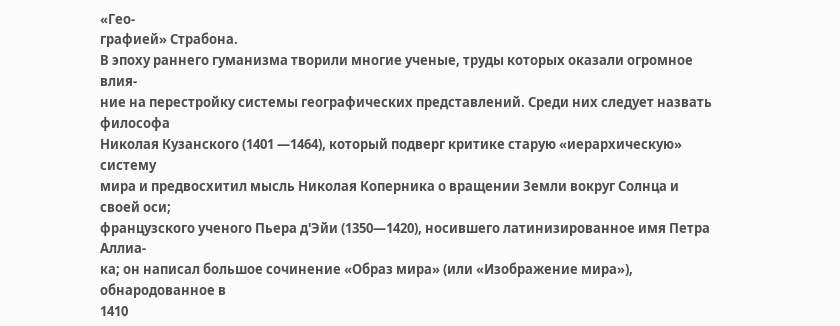«Гео-
графией» Страбона.
В эпоху раннего гуманизма творили многие ученые, труды которых оказали огромное влия-
ние на перестройку системы географических представлений. Среди них следует назвать философа
Николая Кузанского (1401 —1464), который подверг критике старую «иерархическую» систему
мира и предвосхитил мысль Николая Коперника о вращении Земли вокруг Солнца и своей оси;
французского ученого Пьера д'Эйи (1350—1420), носившего латинизированное имя Петра Аллиа-
ка; он написал большое сочинение «Образ мира» (или «Изображение мира»), обнародованное в
1410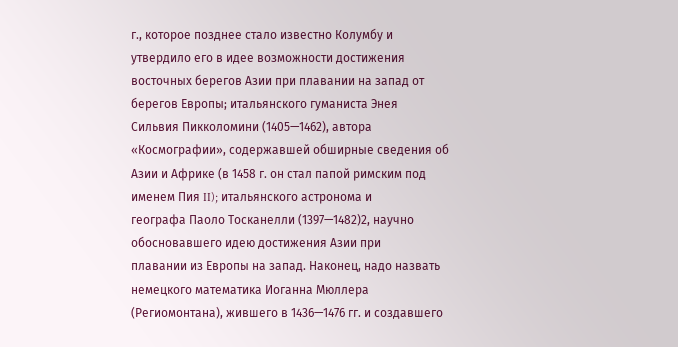г., которое позднее стало известно Колумбу и утвердило его в идее возможности достижения
восточных берегов Азии при плавании на запад от берегов Европы; итальянского гуманиста Энея
Сильвия Пикколомини (1405—1462), автора «Космографии», содержавшей обширные сведения об
Азии и Африке (в 1458 г. он стал папой римским под именем Пия II); итальянского астронома и
географа Паоло Тосканелли (1397—1482)2, научно обосновавшего идею достижения Азии при
плавании из Европы на запад. Наконец, надо назвать немецкого математика Иоганна Мюллера
(Региомонтана), жившего в 1436—1476 гг. и создавшего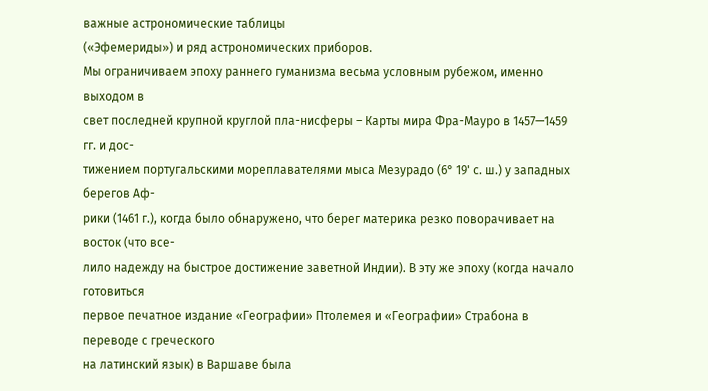важные астрономические таблицы
(«Эфемериды») и ряд астрономических приборов.
Мы ограничиваем эпоху раннего гуманизма весьма условным рубежом, именно выходом в
свет последней крупной круглой пла-нисферы – Карты мира Фра-Мауро в 1457—1459 гг. и дос-
тижением португальскими мореплавателями мыса Мезурадо (6° 19' с. ш.) у западных берегов Аф-
рики (1461 г.), когда было обнаружено, что берег материка резко поворачивает на восток (что все-
лило надежду на быстрое достижение заветной Индии). В эту же эпоху (когда начало готовиться
первое печатное издание «Географии» Птолемея и «Географии» Страбона в переводе с греческого
на латинский язык) в Варшаве была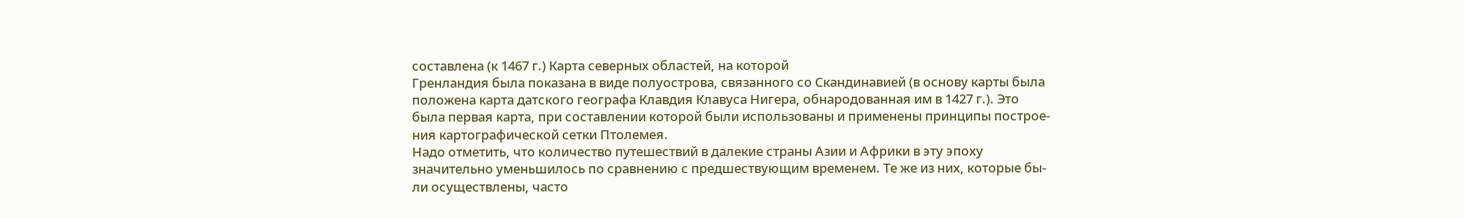составлена (к 1467 г.) Карта северных областей, на которой
Гренландия была показана в виде полуострова, связанного со Скандинавией (в основу карты была
положена карта датского географа Клавдия Клавуса Нигера, обнародованная им в 1427 г.). Это
была первая карта, при составлении которой были использованы и применены принципы построе-
ния картографической сетки Птолемея.
Надо отметить, что количество путешествий в далекие страны Азии и Африки в эту эпоху
значительно уменьшилось по сравнению с предшествующим временем. Те же из них, которые бы-
ли осуществлены, часто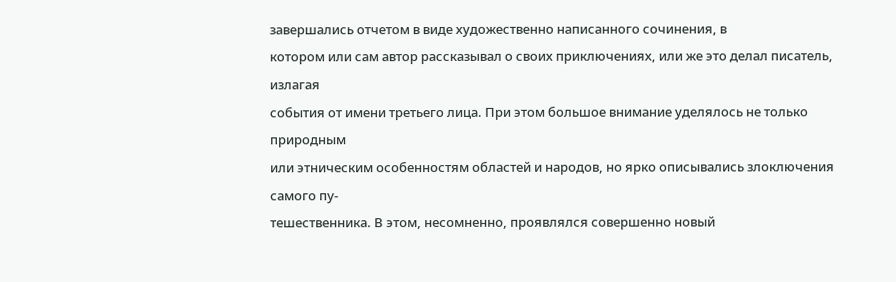завершались отчетом в виде художественно написанного сочинения, в
котором или сам автор рассказывал о своих приключениях, или же это делал писатель, излагая
события от имени третьего лица. При этом большое внимание уделялось не только природным
или этническим особенностям областей и народов, но ярко описывались злоключения самого пу-
тешественника. В этом, несомненно, проявлялся совершенно новый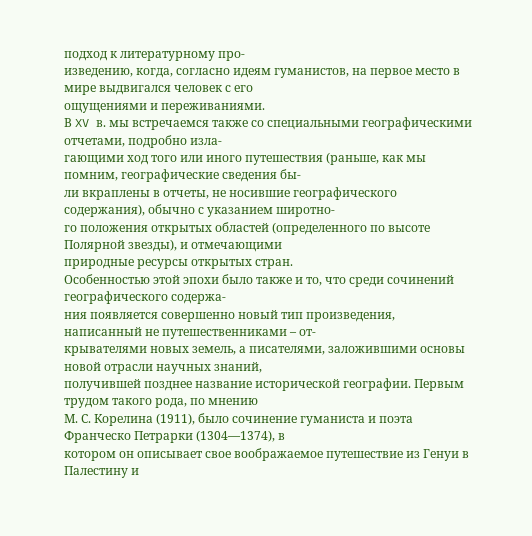подход к литературному про-
изведению, когда, согласно идеям гуманистов, на первое место в мире выдвигался человек с его
ощущениями и переживаниями.
В XV в. мы встречаемся также со специальными географическими отчетами, подробно изла-
гающими ход того или иного путешествия (раньше, как мы помним, географические сведения бы-
ли вкраплены в отчеты, не носившие географического содержания), обычно с указанием широтно-
го положения открытых областей (определенного по высоте Полярной звезды), и отмечающими
природные ресурсы открытых стран.
Особенностью этой эпохи было также и то, что среди сочинений географического содержа-
ния появляется совершенно новый тип произведения, написанный не путешественниками – от-
крывателями новых земель, а писателями, заложившими основы новой отрасли научных знаний,
получившей позднее название исторической географии. Первым трудом такого рода, по мнению
М. С. Корелина (1911), было сочинение гуманиста и поэта Франческо Петрарки (1304—1374), в
котором он описывает свое воображаемое путешествие из Генуи в Палестину и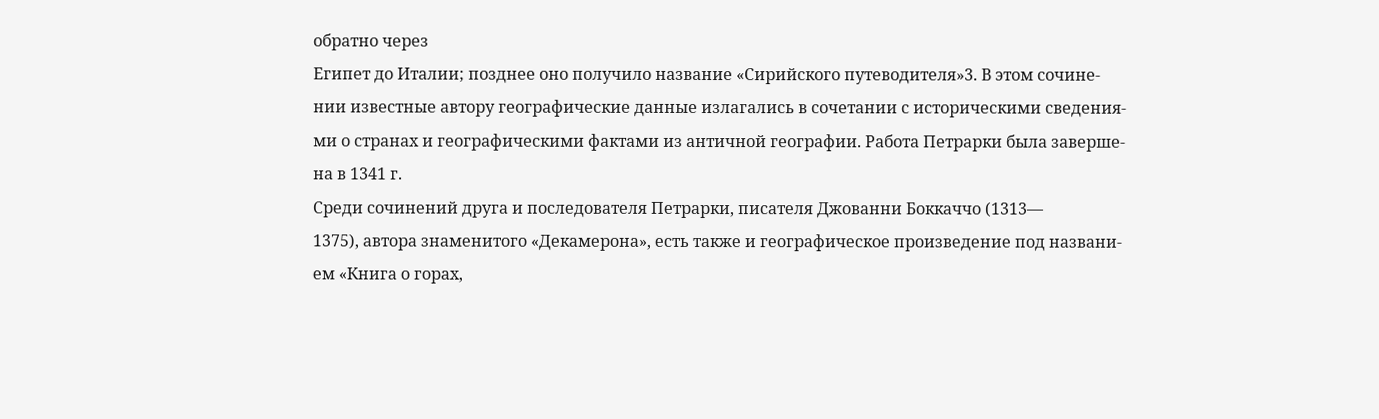обратно через
Египет до Италии; позднее оно получило название «Сирийского путеводителя»3. В этом сочине-
нии известные автору географические данные излагались в сочетании с историческими сведения-
ми о странах и географическими фактами из античной географии. Работа Петрарки была заверше-
на в 1341 г.
Среди сочинений друга и последователя Петрарки, писателя Джованни Боккаччо (1313—
1375), автора знаменитого «Декамерона», есть также и географическое произведение под названи-
ем «Книга о горах,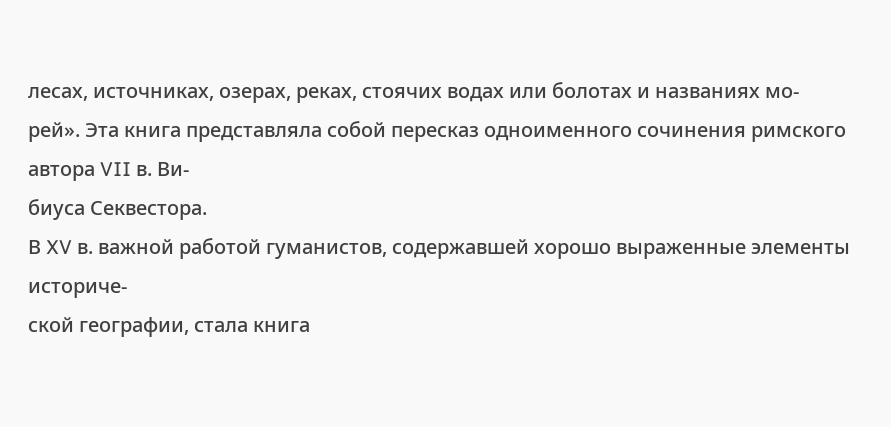лесах, источниках, озерах, реках, стоячих водах или болотах и названиях мо-
рей». Эта книга представляла собой пересказ одноименного сочинения римского автора VII в. Ви-
биуса Секвестора.
В XV в. важной работой гуманистов, содержавшей хорошо выраженные элементы историче-
ской географии, стала книга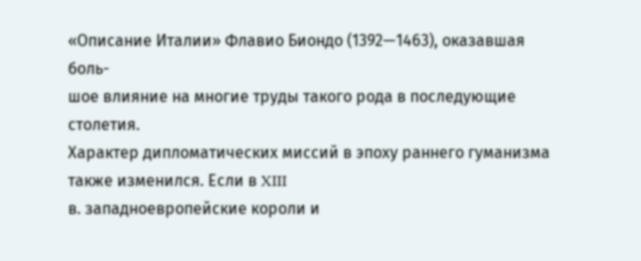«Описание Италии» Флавио Биондо (1392—1463), оказавшая боль-
шое влияние на многие труды такого рода в последующие столетия.
Характер дипломатических миссий в эпоху раннего гуманизма также изменился. Если в XIII
в. западноевропейские короли и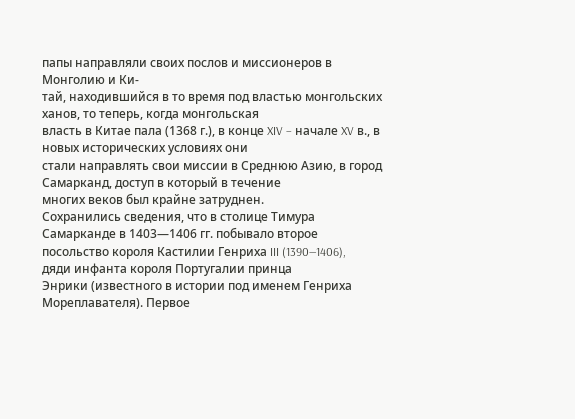папы направляли своих послов и миссионеров в Монголию и Ки-
тай, находившийся в то время под властью монгольских ханов, то теперь, когда монгольская
власть в Китае пала (1368 г.), в конце XIV – начале XV в., в новых исторических условиях они
стали направлять свои миссии в Среднюю Азию, в город Самарканд, доступ в который в течение
многих веков был крайне затруднен.
Сохранились сведения, что в столице Тимура Самарканде в 1403—1406 гг. побывало второе
посольство короля Кастилии Генриха III (1390—1406), дяди инфанта короля Португалии принца
Энрики (известного в истории под именем Генриха Мореплавателя). Первое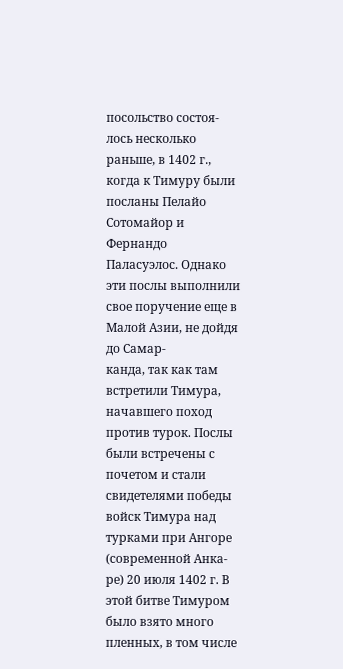посольство состоя-
лось несколько раньше, в 1402 г., когда к Тимуру были посланы Пелайо Сотомайор и Фернандо
Паласуэлос. Однако эти послы выполнили свое поручение еще в Малой Азии, не дойдя до Самар-
канда, так как там встретили Тимура, начавшего поход против турок. Послы были встречены с
почетом и стали свидетелями победы войск Тимура над турками при Ангоре (современной Анка-
ре) 20 июля 1402 г. В этой битве Тимуром было взято много пленных, в том числе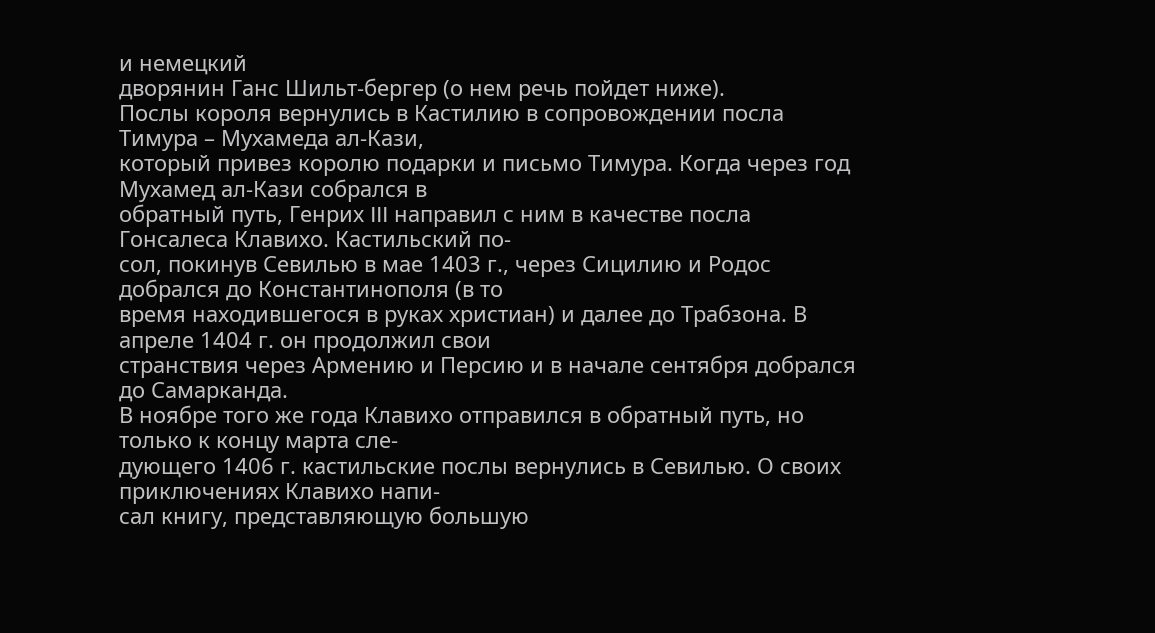и немецкий
дворянин Ганс Шильт-бергер (о нем речь пойдет ниже).
Послы короля вернулись в Кастилию в сопровождении посла Тимура – Мухамеда ал-Кази,
который привез королю подарки и письмо Тимура. Когда через год Мухамед ал-Кази собрался в
обратный путь, Генрих III направил с ним в качестве посла Гонсалеса Клавихо. Кастильский по-
сол, покинув Севилью в мае 1403 г., через Сицилию и Родос добрался до Константинополя (в то
время находившегося в руках христиан) и далее до Трабзона. В апреле 1404 г. он продолжил свои
странствия через Армению и Персию и в начале сентября добрался до Самарканда.
В ноябре того же года Клавихо отправился в обратный путь, но только к концу марта сле-
дующего 1406 г. кастильские послы вернулись в Севилью. О своих приключениях Клавихо напи-
сал книгу, представляющую большую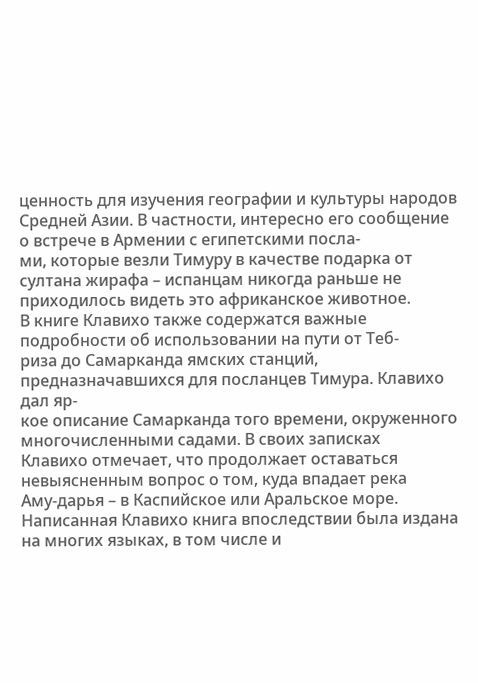ценность для изучения географии и культуры народов
Средней Азии. В частности, интересно его сообщение о встрече в Армении с египетскими посла-
ми, которые везли Тимуру в качестве подарка от султана жирафа – испанцам никогда раньше не
приходилось видеть это африканское животное.
В книге Клавихо также содержатся важные подробности об использовании на пути от Теб-
риза до Самарканда ямских станций, предназначавшихся для посланцев Тимура. Клавихо дал яр-
кое описание Самарканда того времени, окруженного многочисленными садами. В своих записках
Клавихо отмечает, что продолжает оставаться невыясненным вопрос о том, куда впадает река
Аму-дарья – в Каспийское или Аральское море.
Написанная Клавихо книга впоследствии была издана на многих языках, в том числе и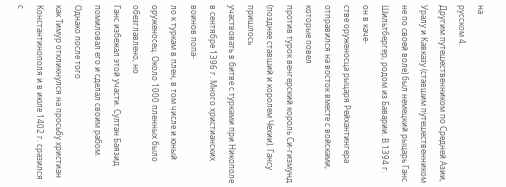на
русском 4.
Другим путешественником по Средней Азии, Уралу и Кавказу (ставшим путешественником
не по своей воле) был немецкий рыцарь Ганс Шильтбергер, родом из Баварии. В 1394 г. он в каче-
стве оруженосца рыцаря Рейхантингера отправился на восток вместе с войсками, которые повел
против турок венгерский король Си-гизмунд (позднее ставший и королем Чехии). Гансу пришлось
участвовать в битве с турками при Никополе в сентябре 1396 г. Много христианских воинов попа-
ло к туркам в плен, в том числе и юный оруженосец. Около 1000 пленных было обезглавлено, но
Ганс избежал этой участи. Султан Баязид помиловал его и сделал своим рабом. Однако после того
как Тимур откликнулся на просьбу христиан Константинополя и в июле 1402 г. сразился с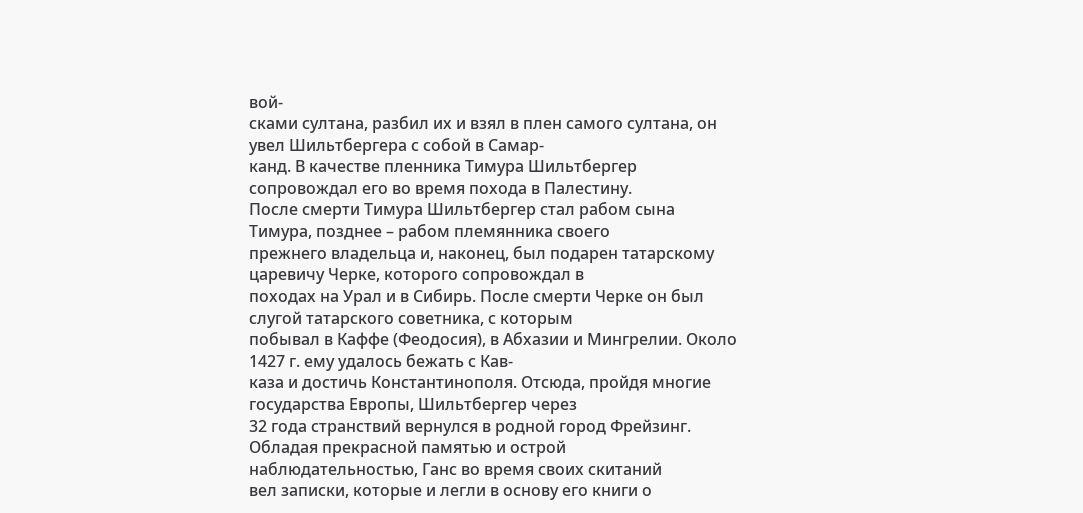вой-
сками султана, разбил их и взял в плен самого султана, он увел Шильтбергера с собой в Самар-
канд. В качестве пленника Тимура Шильтбергер сопровождал его во время похода в Палестину.
После смерти Тимура Шильтбергер стал рабом сына Тимура, позднее – рабом племянника своего
прежнего владельца и, наконец, был подарен татарскому царевичу Черке, которого сопровождал в
походах на Урал и в Сибирь. После смерти Черке он был слугой татарского советника, с которым
побывал в Каффе (Феодосия), в Абхазии и Мингрелии. Около 1427 г. ему удалось бежать с Кав-
каза и достичь Константинополя. Отсюда, пройдя многие государства Европы, Шильтбергер через
32 года странствий вернулся в родной город Фрейзинг.
Обладая прекрасной памятью и острой наблюдательностью, Ганс во время своих скитаний
вел записки, которые и легли в основу его книги о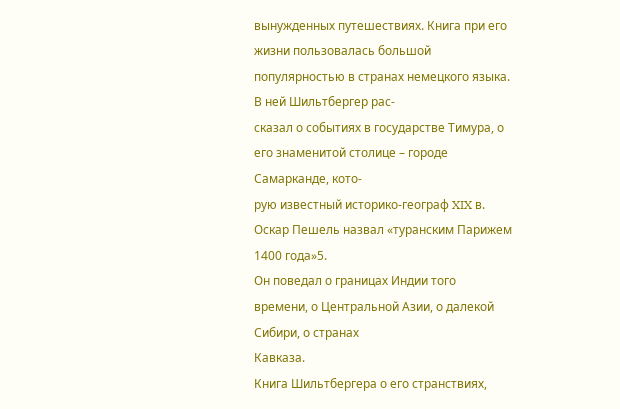вынужденных путешествиях. Книга при его
жизни пользовалась большой популярностью в странах немецкого языка. В ней Шильтбергер рас-
сказал о событиях в государстве Тимура, о его знаменитой столице – городе Самарканде, кото-
рую известный историко-географ XIX в. Оскар Пешель назвал «туранским Парижем 1400 года»5.
Он поведал о границах Индии того времени, о Центральной Азии, о далекой Сибири, о странах
Кавказа.
Книга Шильтбергера о его странствиях,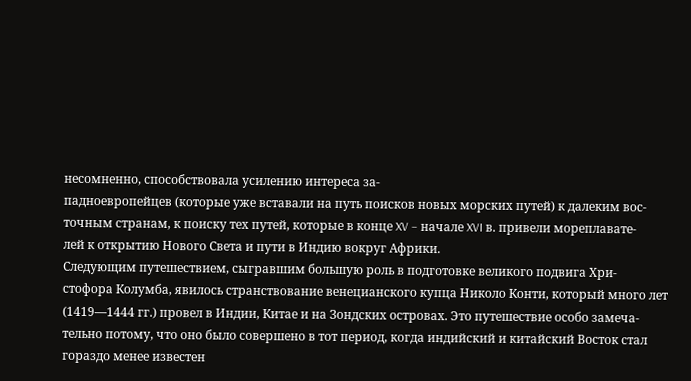несомненно, способствовала усилению интереса за-
падноевропейцев (которые уже вставали на путь поисков новых морских путей) к далеким вос-
точным странам, к поиску тех путей, которые в конце XV – начале XVI в. привели мореплавате-
лей к открытию Нового Света и пути в Индию вокруг Африки.
Следующим путешествием, сыгравшим большую роль в подготовке великого подвига Хри-
стофора Колумба, явилось странствование венецианского купца Николо Конти, который много лет
(1419—1444 гг.) провел в Индии, Китае и на Зондских островах. Это путешествие особо замеча-
тельно потому, что оно было совершено в тот период, когда индийский и китайский Восток стал
гораздо менее известен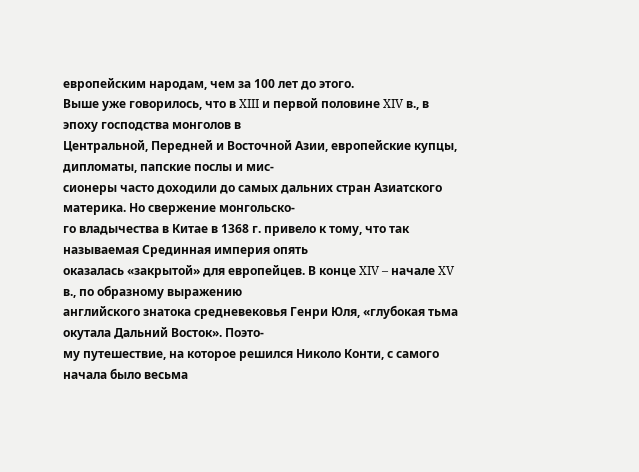европейским народам, чем за 100 лет до этого.
Выше уже говорилось, что в XIII и первой половине XIV в., в эпоху господства монголов в
Центральной, Передней и Восточной Азии, европейские купцы, дипломаты, папские послы и мис-
сионеры часто доходили до самых дальних стран Азиатского материка. Но свержение монгольско-
го владычества в Китае в 1368 г. привело к тому, что так называемая Срединная империя опять
оказалась «закрытой» для европейцев. В конце XIV – начале XV в., по образному выражению
английского знатока средневековья Генри Юля, «глубокая тьма окутала Дальний Восток». Поэто-
му путешествие, на которое решился Николо Конти, с самого начала было весьма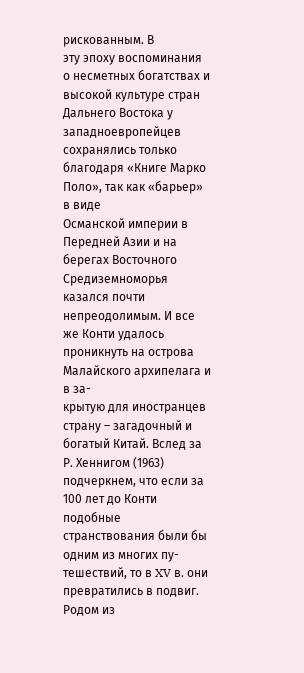рискованным. В
эту эпоху воспоминания о несметных богатствах и высокой культуре стран Дальнего Востока у
западноевропейцев сохранялись только благодаря «Книге Марко Поло», так как «барьер» в виде
Османской империи в Передней Азии и на берегах Восточного Средиземноморья казался почти
непреодолимым. И все же Конти удалось проникнуть на острова Малайского архипелага и в за-
крытую для иностранцев страну – загадочный и богатый Китай. Вслед за Р. Хеннигом (1963)
подчеркнем, что если за 100 лет до Конти подобные странствования были бы одним из многих пу-
тешествий, то в XV в. они превратились в подвиг.
Родом из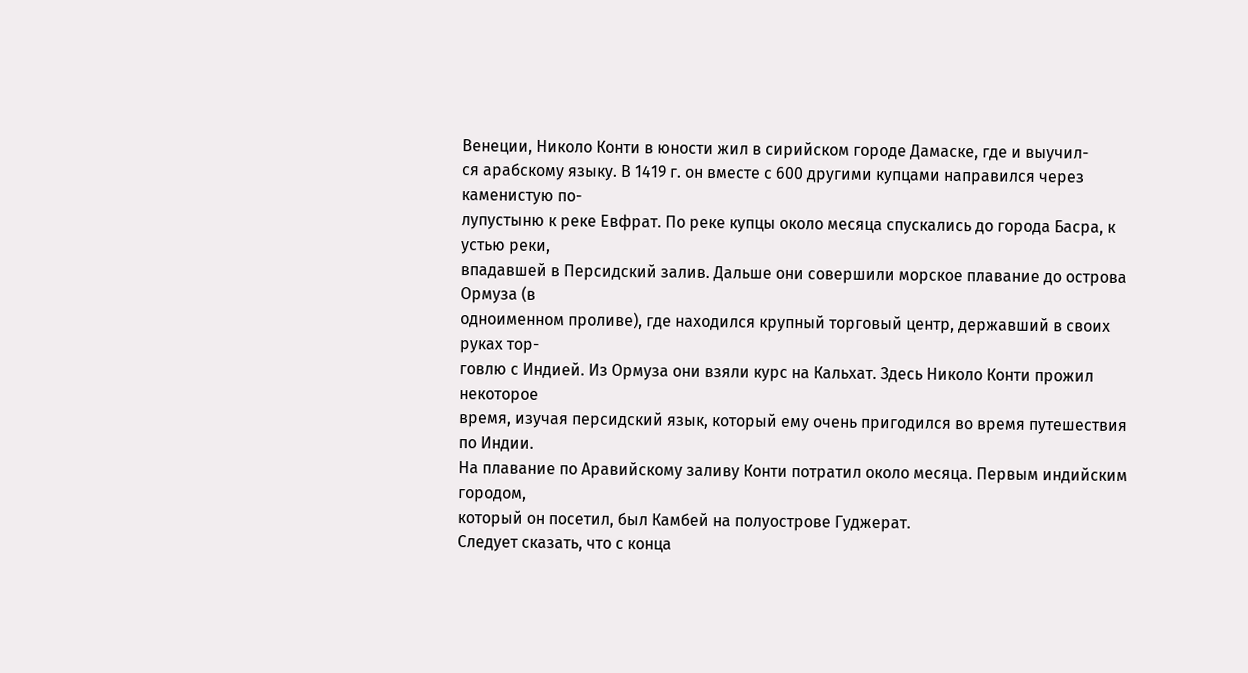Венеции, Николо Конти в юности жил в сирийском городе Дамаске, где и выучил-
ся арабскому языку. В 1419 г. он вместе с 600 другими купцами направился через каменистую по-
лупустыню к реке Евфрат. По реке купцы около месяца спускались до города Басра, к устью реки,
впадавшей в Персидский залив. Дальше они совершили морское плавание до острова Ормуза (в
одноименном проливе), где находился крупный торговый центр, державший в своих руках тор-
говлю с Индией. Из Ормуза они взяли курс на Кальхат. Здесь Николо Конти прожил некоторое
время, изучая персидский язык, который ему очень пригодился во время путешествия по Индии.
На плавание по Аравийскому заливу Конти потратил около месяца. Первым индийским городом,
который он посетил, был Камбей на полуострове Гуджерат.
Следует сказать, что с конца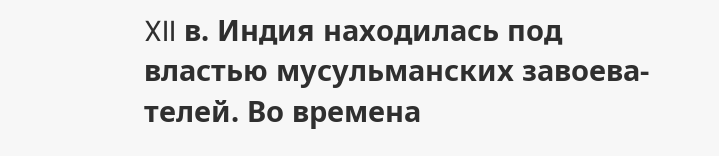XII в. Индия находилась под властью мусульманских завоева-
телей. Во времена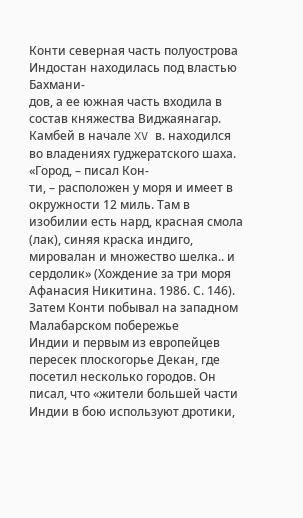Конти северная часть полуострова Индостан находилась под властью Бахмани-
дов, а ее южная часть входила в состав княжества Виджаянагар.
Камбей в начале XV в. находился во владениях гуджератского шаха. «Город, – писал Кон-
ти, – расположен у моря и имеет в окружности 12 миль. Там в изобилии есть нард, красная смола
(лак), синяя краска индиго, мировалан и множество шелка.. и сердолик» (Хождение за три моря
Афанасия Никитина. 1986. С. 146). Затем Конти побывал на западном Малабарском побережье
Индии и первым из европейцев пересек плоскогорье Декан, где посетил несколько городов. Он
писал, что «жители большей части Индии в бою используют дротики,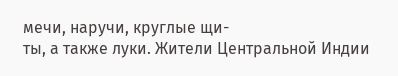мечи, наручи, круглые щи-
ты, а также луки. Жители Центральной Индии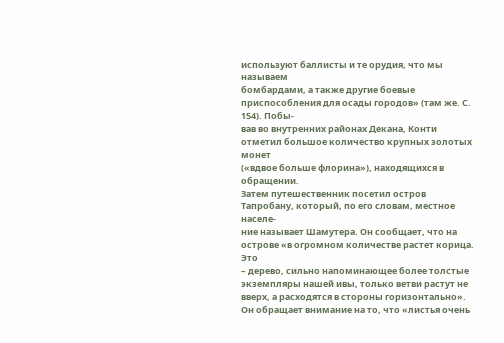используют баллисты и те орудия, что мы называем
бомбардами, а также другие боевые приспособления для осады городов» (там же. С. 154). Побы-
вав во внутренних районах Декана, Конти отметил большое количество крупных золотых монет
(«вдвое больше флорина»), находящихся в обращении.
Затем путешественник посетил остров Тапробану, который, по его словам, местное населе-
ние называет Шамутера. Он сообщает, что на острове «в огромном количестве растет корица. Это
– дерево, сильно напоминающее более толстые экземпляры нашей ивы, только ветви растут не
вверх, а расходятся в стороны горизонтально». Он обращает внимание на то, что «листья очень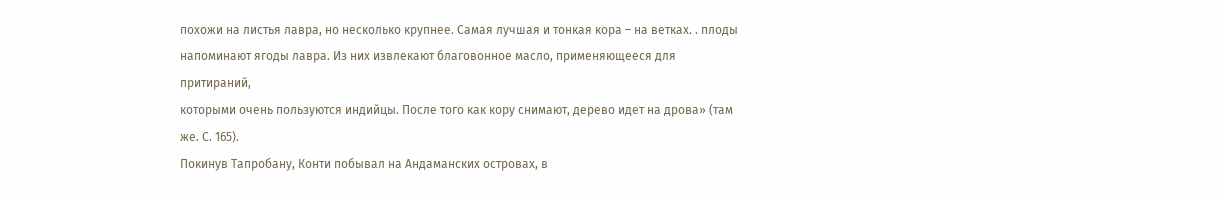похожи на листья лавра, но несколько крупнее. Самая лучшая и тонкая кора – на ветках. . плоды
напоминают ягоды лавра. Из них извлекают благовонное масло, применяющееся для притираний,
которыми очень пользуются индийцы. После того как кору снимают, дерево идет на дрова» (там
же. С. 165).
Покинув Тапробану, Конти побывал на Андаманских островах, в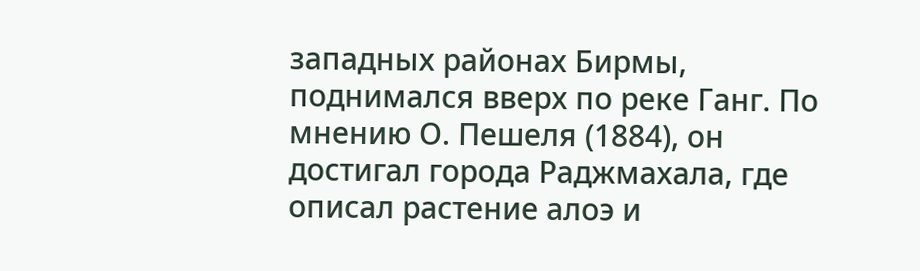западных районах Бирмы,
поднимался вверх по реке Ганг. По мнению О. Пешеля (1884), он достигал города Раджмахала, где
описал растение алоэ и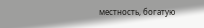местность, богатую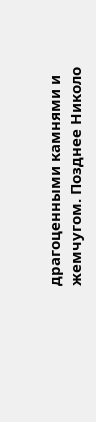драгоценными камнями и жемчугом. Позднее Николо